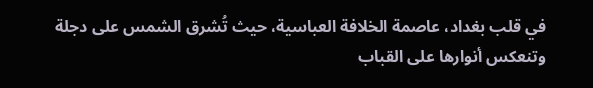في قلب بغداد، عاصمة الخلافة العباسية، حيث تُشرق الشمس على دجلة وتنعكس أنوارها على القباب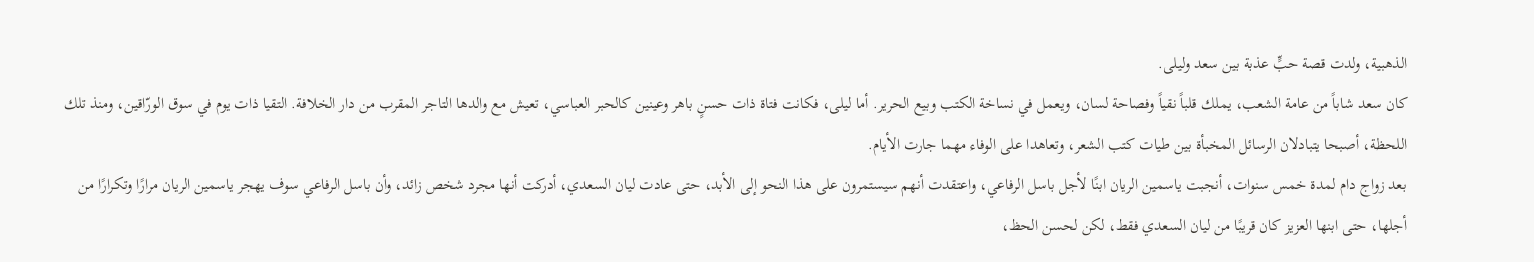الذهبية، ولدت قصة حبٍّ عذبة بين سعد وليلى.
كان سعد شاباً من عامة الشعب، يملك قلباً نقياً وفصاحة لسان، ويعمل في نساخة الكتب وبيع الحرير. أما ليلى، فكانت فتاة ذات حسنٍ باهر وعينين كالحبر العباسي، تعيش مع والدها التاجر المقرب من دار الخلافة. التقيا ذات يوم في سوق الورّاقين، ومنذ تلك اللحظة، أصبحا يتبادلان الرسائل المخبأة بين طيات كتب الشعر، وتعاهدا على الوفاء مهما جارت الأيام.
بعد زواج دام لمدة خمس سنوات، أنجبت ياسمين الريان ابنًا لأجل باسل الرفاعي، واعتقدت أنهم سيستمرون على هذا النحو إلى الأبد، حتى عادت ليان السعدي، أدركت أنها مجرد شخص زائد، وأن باسل الرفاعي سوف يهجر ياسمين الريان مرارًا وتكرارًا من أجلها، حتى ابنها العزيز كان قريبًا من ليان السعدي فقط، لكن لحسن الحظ،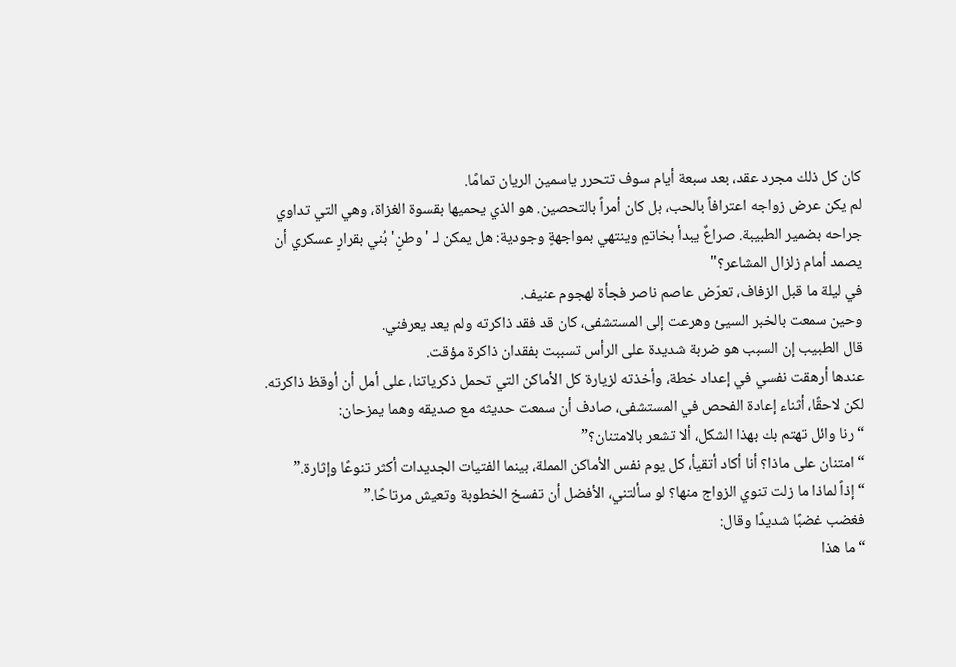كان كل ذلك مجرد عقد، بعد سبعة أيام سوف تتحرر ياسمين الريان تمامًا.
لم يكن عرض زواجه اعترافاً بالحب، بل كان أمراً بالتحصين. هو الذي يحميها بقسوة الغزاة، وهي التي تداوي جراحه بضمير الطبيبة. صراعٌ يبدأ بخاتمٍ وينتهي بمواجهةٍ وجودية: هل يمكن لـ 'وطنٍ' بُني بقرارٍ عسكري أن يصمد أمام زلزال المشاعر؟"
في ليلة ما قبل الزفاف، تعرّض عاصم ناصر فجأة لهجوم عنيف.
وحين سمعت بالخبر السيئ وهرعت إلى المستشفى، كان قد فقد ذاكرته ولم يعد يعرفني.
قال الطبيب إن السبب هو ضربة شديدة على الرأس تسببت بفقدان ذاكرة مؤقت.
عندها أرهقت نفسي في إعداد خطة، وأخذته لزيارة كل الأماكن التي تحمل ذكرياتنا، على أمل أن أوقظ ذاكرته.
لكن لاحقًا، أثناء إعادة الفحص في المستشفى، صادف أن سمعت حديثه مع صديقه وهما يمزحان:
“رنا وائل تهتم بك بهذا الشكل، ألا تشعر بالامتنان؟”
“امتنان على ماذا؟ أنا أكاد أتقيأ، كل يوم نفس الأماكن المملة، بينما الفتيات الجديدات أكثر تنوعًا وإثارة.”
“إذاً لماذا ما زلت تنوي الزواج منها؟ لو سألتني، الأفضل أن تفسخ الخطوبة وتعيش مرتاحًا.”
فغضب غضبًا شديدًا وقال:
“ما هذا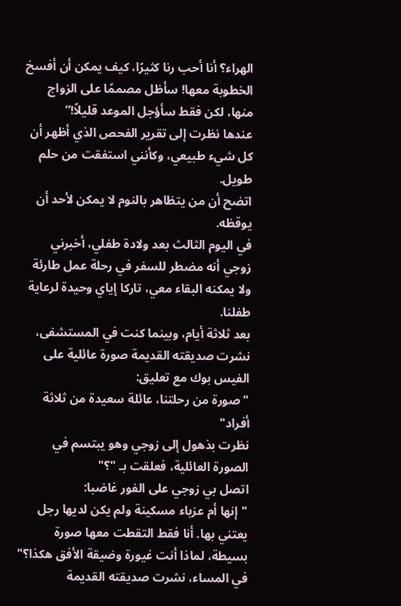الهراء؟ أنا أحب رنا كثيرًا، كيف يمكن أن أفسخ الخطوبة معها! سأظل مصممًا على الزواج منها، لكن فقط سأؤجل الموعد قليلاً!”
عندها نظرت إلى تقرير الفحص الذي أظهر أن كل شيء طبيعي، وكأنني استفقت من حلم طويل.
اتضح أن من يتظاهر بالنوم لا يمكن لأحد أن يوقظه.
في اليوم الثالث بعد ولادة طفلي، أخبرني زوجي أنه مضطر للسفر في رحلة عمل طارئة ولا يمكنه البقاء معي، تاركا إياي وحيدة لرعاية طفلنا.
بعد ثلاثة أيام، وبينما كنت في المستشفى، نشرت صديقته القديمة صورة عائلية على الفيس بوك مع تعليق:
"صورة من رحلتنا، عائلة سعيدة من ثلاثة أفراد"
نظرت بذهول إلى زوجي وهو يبتسم في الصورة العائلية، فعلقت بـ "؟"
اتصل بي زوجي على الفور غاضبا:
"إنها أم عزباء مسكينة ولم يكن لديها رجل يعتني بها. أنا فقط التقطت معها صورة بسيطة، لماذا أنت غيورة وضيقة الأفق هكذا؟"
في المساء، نشرت صديقته القديمة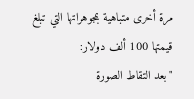مرة أخرى متباهية بمجوهراتها التي تبلغ قيمتها 100 ألف دولار:
"بعد التقاط الصورة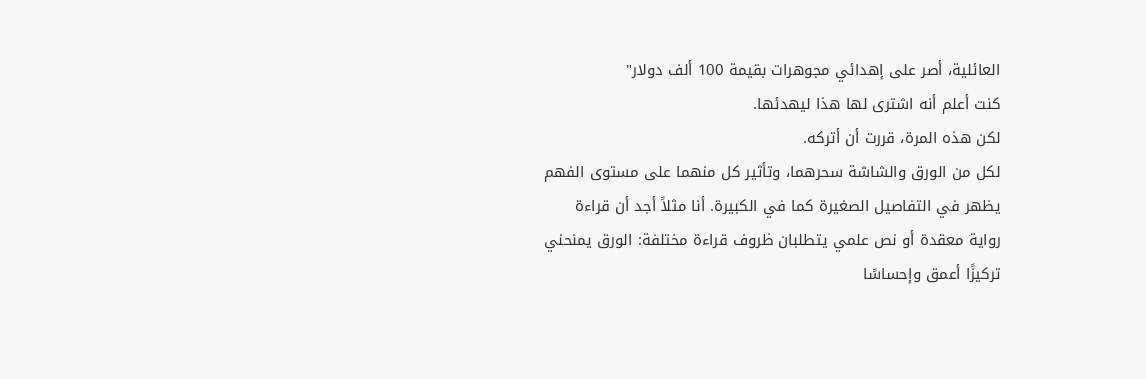العائلية، أصر على إهدائي مجوهرات بقيمة 100 ألف دولار"
كنت أعلم أنه اشترى لها هذا ليهدئها.
لكن هذه المرة، قررت أن أتركه.
لكل من الورق والشاشة سحرهما، وتأثير كل منهما على مستوى الفهم يظهر في التفاصيل الصغيرة كما في الكبيرة. أنا مثلاً أجد أن قراءة رواية معقدة أو نص علمي يتطلبان ظروف قراءة مختلفة: الورق يمنحني تركيزًا أعمق وإحساسًا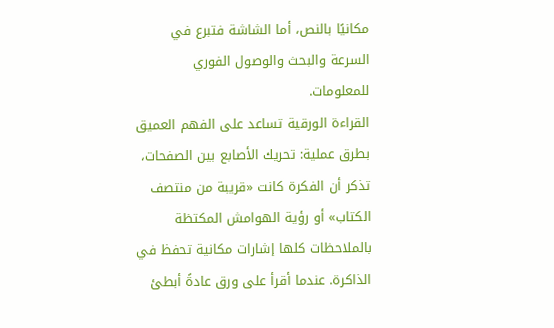مكانيًا بالنص، أما الشاشة فتبرع في السرعة والبحث والوصول الفوري للمعلومات.
القراءة الورقية تساعد على الفهم العميق بطرق عملية: تحريك الأصابع بين الصفحات، تذكر أن الفكرة كانت «قريبة من منتصف الكتاب» أو رؤية الهوامش المكتظة بالملاحظات كلها إشارات مكانية تحفظ في الذاكرة. عندما أقرأ على ورق عادةً أبطئ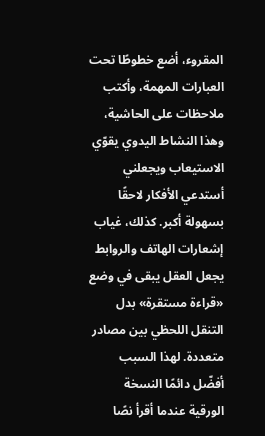المقروء، أضع خطوطًا تحت العبارات المهمة، وأكتب ملاحظات على الحاشية، وهذا النشاط اليدوي يقوّي الاستيعاب ويجعلني أستدعي الأفكار لاحقًا بسهولة أكبر. كذلك، غياب إشعارات الهاتف والروابط يجعل العقل يبقى في وضع «قراءة مستقرة» بدل التنقل اللحظي بين مصادر متعددة. لهذا السبب أفضّل دائمًا النسخة الورقية عندما أقرأ نصًا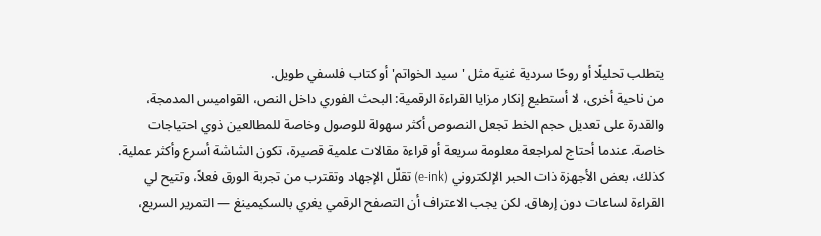يتطلب تحليلًا أو روحًا سردية غنية مثل 'سيد الخواتم' أو كتاب فلسفي طويل.
من ناحية أخرى، لا أستطيع إنكار مزايا القراءة الرقمية: البحث الفوري داخل النص، القواميس المدمجة، والقدرة على تعديل حجم الخط تجعل النصوص أكثر سهولة للوصول وخاصة للمطالعين ذوي احتياجات خاصة. عندما أحتاج لمراجعة معلومة سريعة أو قراءة مقالات علمية قصيرة، تكون الشاشة أسرع وأكثر عملية. كذلك، بعض الأجهزة ذات الحبر الإلكتروني (e-ink) تقلّل الإجهاد وتقترب من تجربة الورق فعلاً، وتتيح لي القراءة لساعات دون إرهاق. لكن يجب الاعتراف أن التصفح الرقمي يغري بالسكيمينغ — التمرير السريع،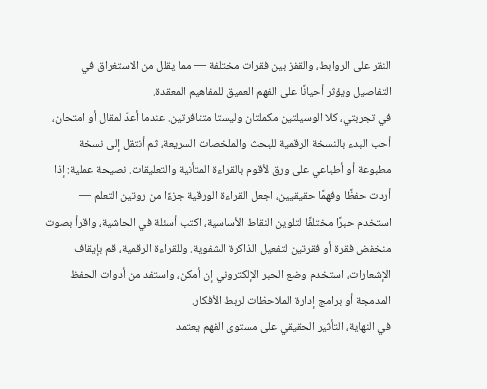النقر على الروابط، والقفز بين فقرات مختلفة — مما يقلل من الاستغراق في التفاصيل ويؤثر أحيانًا على الفهم العميق للمفاهيم المعقدة.
في تجربتي، كلا الوسيلتين مكملتان وليستا متنافرتين. عندما أعدّ لمقال أو امتحان، أحب البدء بالنسخة الرقمية للبحث والملخصات السريعة، ثم أنتقل إلى نسخة مطبوعة أو أطباعي على ورق لأقوم بالقراءة المتأنية والتعليقات. نصيحة عملية: إذا أردت حفظًا وفهمًا حقيقيين، اجعل القراءة الورقية جزءًا من روتين التعلم — استخدم حبرًا مختلفًا لتلوين النقاط الأساسية، اكتب أسئلة في الحاشية، واقرأ بصوت منخفض فقرة أو فقرتين لتفعيل الذاكرة الشفوية. وللقراءة الرقمية، قم بإيقاف الإشعارات، استخدم وضع الحبر الإلكتروني إن أمكن، واستفد من أدوات الحفظ المدمجة أو برامج إدارة الملاحظات لربط الأفكار.
في النهاية، التأثير الحقيقي على مستوى الفهم يعتمد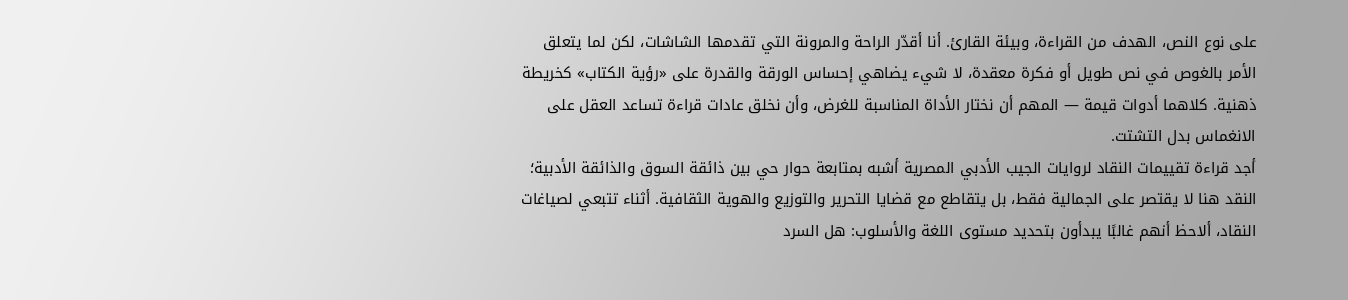على نوع النص، الهدف من القراءة، وبيئة القارئ. أنا أقدّر الراحة والمرونة التي تقدمها الشاشات، لكن لما يتعلق الأمر بالغوص في نص طويل أو فكرة معقدة، لا شيء يضاهي إحساس الورقة والقدرة على «رؤية الكتاب» كخريطة ذهنية. كلاهما أدوات قيمة — المهم أن نختار الأداة المناسبة للغرض، وأن نخلق عادات قراءة تساعد العقل على الانغماس بدل التشتت.
أجد قراءة تقييمات النقاد لروايات الجيب الأدبي المصرية أشبه بمتابعة حوار حي بين ذائقة السوق والذائقة الأدبية؛ النقد هنا لا يقتصر على الجمالية فقط، بل يتقاطع مع قضايا التحرير والتوزيع والهوية الثقافية. أثناء تتبعي لصياغات النقاد، ألاحظ أنهم غالبًا يبدأون بتحديد مستوى اللغة والأسلوب: هل السرد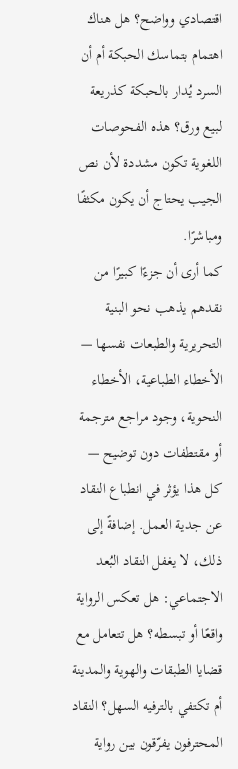اقتصادي وواضح؟ هل هناك اهتمام بتماسك الحبكة أم أن السرد يُدار بالحبكة كذريعة لبيع ورق؟ هذه الفحوصات اللغوية تكون مشددة لأن نص الجيب يحتاج أن يكون مكثفًا ومباشرًا.
كما أرى أن جزءًا كبيرًا من نقدهم يذهب نحو البنية التحريرية والطبعات نفسها — الأخطاء الطباعية، الأخطاء النحوية، وجود مراجع مترجمة أو مقتطفات دون توضيح — كل هذا يؤثر في انطباع النقاد عن جدية العمل. إضافةً إلى ذلك، لا يغفل النقاد البُعد الاجتماعي: هل تعكس الرواية واقعًا أو تبسطه؟ هل تتعامل مع قضايا الطبقات والهوية والمدينة أم تكتفي بالترفيه السهل؟ النقاد المحترفون يفرّقون بين رواية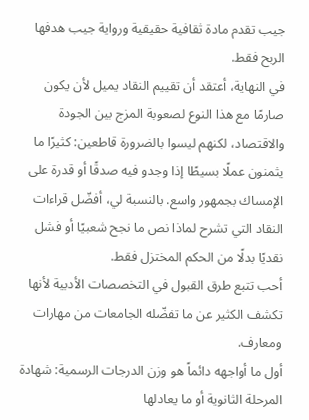جيب تقدم مادة ثقافية حقيقية ورواية جيب هدفها الربح فقط.
في النهاية، أعتقد أن تقييم النقاد يميل لأن يكون صارمًا مع هذا النوع لصعوبة المزج بين الجودة والاقتصاد، لكنهم ليسوا بالضرورة قاطعين: كثيرًا ما يثمنون عملًا بسيطًا إذا وجدو فيه صدقًا أو قدرة على الإمساك بجمهور واسع. بالنسبة لي، أفضّل قراءات النقاد التي تشرح لماذا نص ما نجح شعبيًا أو فشل نقديًا بدلًا من الحكم المختزل فقط.
أحب تتبع طرق القبول في التخصصات الأدبية لأنها تكشف الكثير عن ما تفضّله الجامعات من مهارات ومعارف.
أول ما أواجهه دائماً هو وزن الدرجات الرسمية: شهادة المرحلة الثانوية أو ما يعادلها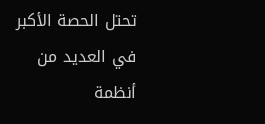تحتل الحصة الأكبر في العديد من أنظمة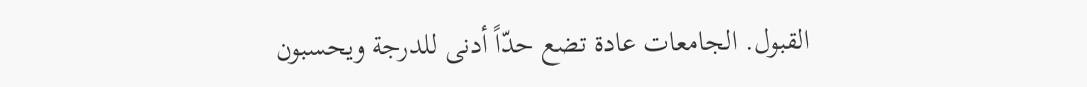القبول. الجامعات عادة تضع حدّاً أدنى للدرجة ويحسبون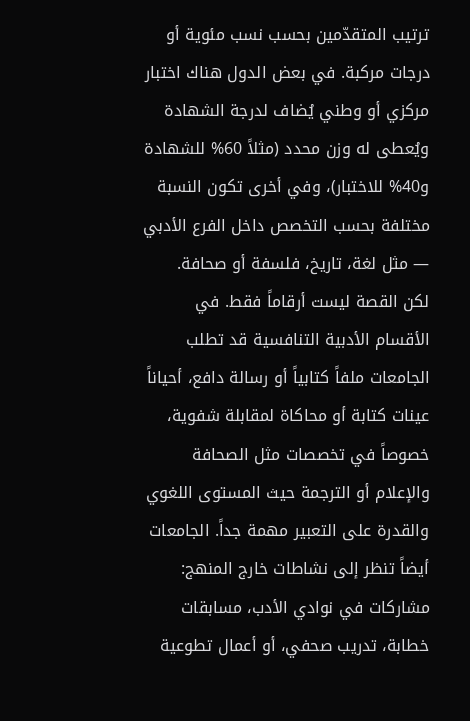ترتيب المتقدّمين بحسب نسب مئوية أو درجات مركبة. في بعض الدول هناك اختبار مركزي أو وطني يُضاف لدرجة الشهادة ويُعطى له وزن محدد (مثلاً 60% للشهادة و40% للاختبار)، وفي أخرى تكون النسبة مختلفة بحسب التخصص داخل الفرع الأدبي — مثل لغة، تاريخ، فلسفة أو صحافة.
لكن القصة ليست أرقاماً فقط. في الأقسام الأدبية التنافسية قد تطلب الجامعات ملفاً كتابياً أو رسالة دافع، أحياناً عينات كتابة أو محاكاة لمقابلة شفوية، خصوصاً في تخصصات مثل الصحافة والإعلام أو الترجمة حيث المستوى اللغوي والقدرة على التعبير مهمة جداً. الجامعات أيضاً تنظر إلى نشاطات خارج المنهج: مشاركات في نوادي الأدب، مسابقات خطابة، تدريب صحفي، أو أعمال تطوعية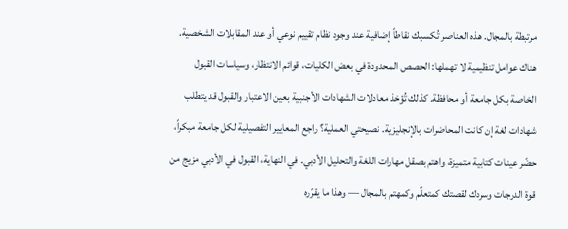مرتبطة بالمجال. هذه العناصر تُكسبك نقاطاً إضافية عند وجود نظام تقييم نوعي أو عند المقابلات الشخصية.
هناك عوامل تنظيمية لا تهملها: الحصص المحدودة في بعض الكليات، قوائم الانتظار، وسياسات القبول الخاصة بكل جامعة أو محافظة. كذلك تُؤخذ معادلات الشهادات الأجنبية بعين الاعتبار والقبول قد يتطلب شهادات لغة إن كانت المحاضرات بالإنجليزية. نصيحتي العملية؟ راجع المعايير التفصيلية لكل جامعة مبكراً، حضّر عينات كتابية متميزة، واهتم بصقل مهارات اللغة والتحليل الأدبي. في النهاية، القبول في الأدبي مزيج من قوة الدرجات وسردك لقصتك كمتعلّم وكمهتم بالمجال — وهذا ما يقرّره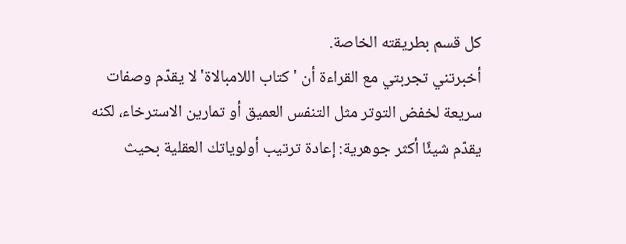كل قسم بطريقته الخاصة.
أخبرتني تجربتي مع القراءة أن 'كتاب اللامبالاة' لا يقدّم وصفات سريعة لخفض التوتر مثل التنفس العميق أو تمارين الاسترخاء، لكنه يقدّم شيئًا أكثر جوهرية: إعادة ترتيب أولوياتك العقلية بحيث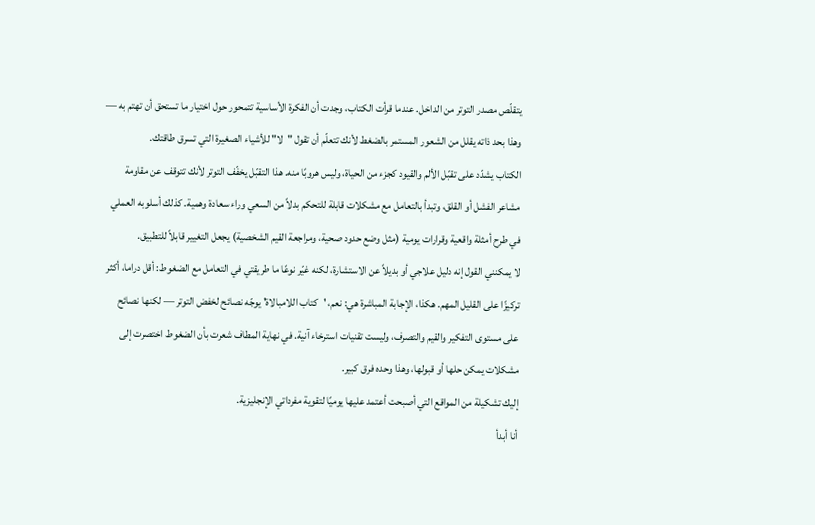يتقلّص مصدر التوتر من الداخل. عندما قرأت الكتاب، وجدت أن الفكرة الأساسية تتمحور حول اختيار ما تستحق أن تهتم به — وهذا بحد ذاته يقلل من الشعور المستمر بالضغط لأنك تتعلّم أن تقول "لا" للأشياء الصغيرة التي تسرق طاقتك.
الكتاب يشدّد على تقبّل الألم والقيود كجزء من الحياة، وليس هروبًا منه. هذا التقبّل يخفّف التوتر لأنك تتوقف عن مقاومة مشاعر الفشل أو القلق، وتبدأ بالتعامل مع مشكلات قابلة للتحكم بدلاً من السعي وراء سعادة وهمية. كذلك أسلوبه العملي في طرح أمثلة واقعية وقرارات يومية (مثل وضع حدود صحية، ومراجعة القيم الشخصية) يجعل التغيير قابلاً للتطبيق.
لا يمكنني القول إنه دليل علاجي أو بديلاً عن الاستشارة، لكنه غيّر نوعًا ما طريقتي في التعامل مع الضغوط: أقل دراما، أكثر تركيزًا على القليل المهم. هكذا، الإجابة المباشرة هي: نعم، 'كتاب اللامبالاة' يوجّه نصائح لخفض التوتر — لكنها نصائح على مستوى التفكير والقيم والتصرف، وليست تقنيات استرخاء آنية. في نهاية المطاف شعرت بأن الضغوط اختصرت إلى مشكلات يمكن حلها أو قبولها، وهذا وحده فرق كبير.
إليك تشكيلة من المواقع التي أصبحت أعتمد عليها يوميًا لتقوية مفرداتي الإنجليزية.
أنا أبدأ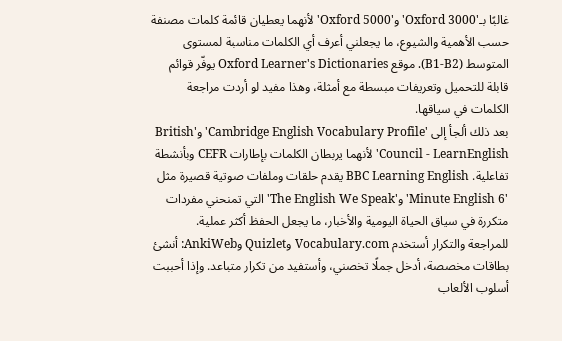غالبًا بـ'Oxford 3000' و'Oxford 5000' لأنهما يعطيان قائمة كلمات مصنفة حسب الأهمية والشيوع، ما يجعلني أعرف أي الكلمات مناسبة لمستوى المتوسط (B1-B2). موقع Oxford Learner's Dictionaries يوفّر قوائم قابلة للتحميل وتعريفات مبسطة مع أمثلة، وهذا مفيد لو أردت مراجعة الكلمات في سياقها.
بعد ذلك ألجأ إلى 'Cambridge English Vocabulary Profile' و'British Council - LearnEnglish' لأنهما يربطان الكلمات بإطارات CEFR وبأنشطة تفاعلية. BBC Learning English يقدم حلقات وملفات صوتية قصيرة مثل '6 Minute English' و'The English We Speak' التي تمنحني مفردات متكررة في سياق الحياة اليومية والأخبار، ما يجعل الحفظ أكثر عملية.
للمراجعة والتكرار أستخدم Vocabulary.com وQuizlet وAnkiWeb: أنشئ بطاقات مخصصة، أدخل جملًا تخصني، وأستفيد من تكرار متباعد. وإذا أحببت أسلوب الألعاب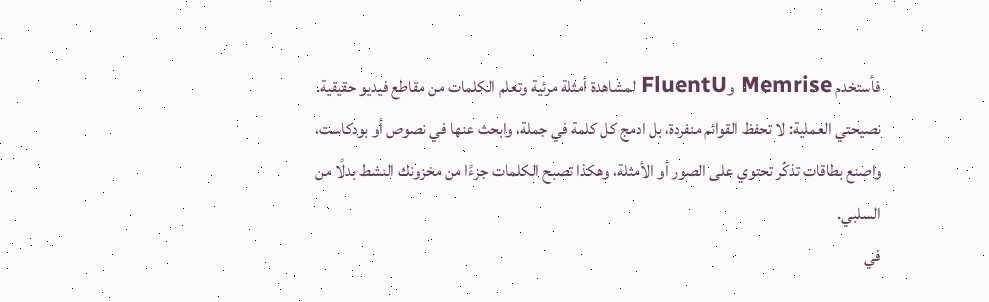فأستخدم Memrise وFluentU لمشاهدة أمثلة مرئية وتعلم الكلمات من مقاطع فيديو حقيقية. نصيحتي العملية: لا تحفظ القوائم منفردة، بل ادمج كل كلمة في جملة، وابحث عنها في نصوص أو بودكاست، واصنع بطاقات تذكّر تحتوي على الصور أو الأمثلة، وهكذا تصبح الكلمات جزءًا من مخزونك النشط بدلًا من السلبي.
في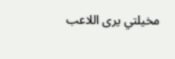مخيلتي يرى اللاعب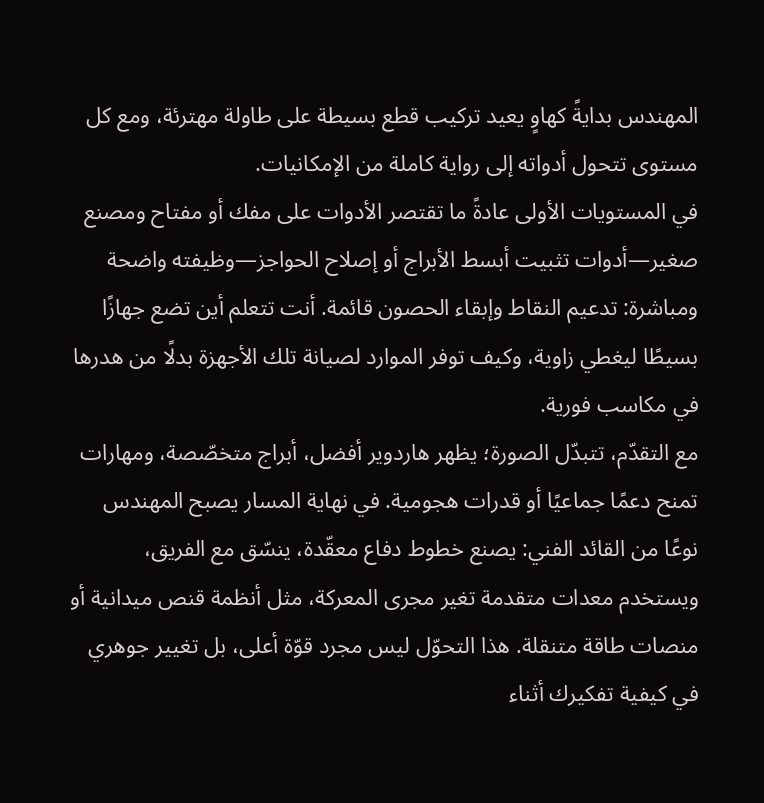المهندس بدايةً كهاوٍ يعيد تركيب قطع بسيطة على طاولة مهترئة، ومع كل مستوى تتحول أدواته إلى رواية كاملة من الإمكانيات.
في المستويات الأولى عادةً ما تقتصر الأدوات على مفك أو مفتاح ومصنع صغير—أدوات تثبيت أبسط الأبراج أو إصلاح الحواجز—وظيفته واضحة ومباشرة: تدعيم النقاط وإبقاء الحصون قائمة. أنت تتعلم أين تضع جهازًا بسيطًا ليغطي زاوية، وكيف توفر الموارد لصيانة تلك الأجهزة بدلًا من هدرها في مكاسب فورية.
مع التقدّم، تتبدّل الصورة؛ يظهر هاردوير أفضل، أبراج متخصّصة، ومهارات تمنح دعمًا جماعيًا أو قدرات هجومية. في نهاية المسار يصبح المهندس نوعًا من القائد الفني: يصنع خطوط دفاع معقّدة، ينسّق مع الفريق، ويستخدم معدات متقدمة تغير مجرى المعركة، مثل أنظمة قنص ميدانية أو منصات طاقة متنقلة. هذا التحوّل ليس مجرد قوّة أعلى، بل تغيير جوهري في كيفية تفكيرك أثناء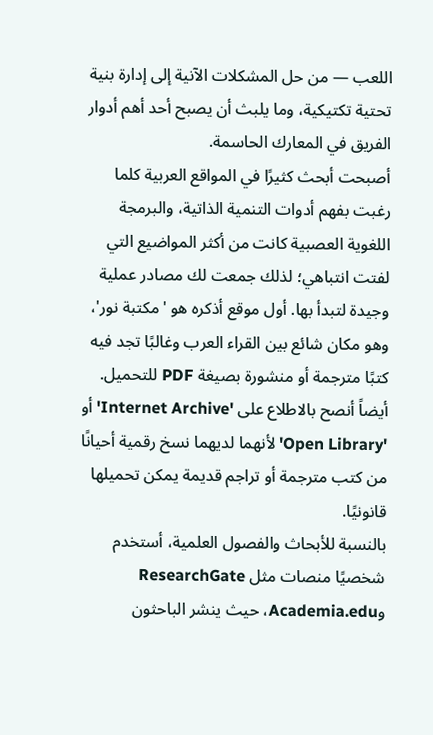اللعب — من حل المشكلات الآنية إلى إدارة بنية تحتية تكتيكية، وما يلبث أن يصبح أحد أهم أدوار الفريق في المعارك الحاسمة.
أصبحت أبحث كثيرًا في المواقع العربية كلما رغبت بفهم أدوات التنمية الذاتية، والبرمجة اللغوية العصبية كانت من أكثر المواضيع التي لفتت انتباهي؛ لذلك جمعت لك مصادر عملية وجيدة لتبدأ بها. أول موقع أذكره هو 'مكتبة نور'، وهو مكان شائع بين القراء العرب وغالبًا تجد فيه كتبًا مترجمة أو منشورة بصيغة PDF للتحميل. أيضاً أنصح بالاطلاع على 'Internet Archive' أو 'Open Library' لأنهما لديهما نسخ رقمية أحيانًا من كتب مترجمة أو تراجم قديمة يمكن تحميلها قانونيًا.
بالنسبة للأبحاث والفصول العلمية، أستخدم شخصيًا منصات مثل ResearchGate وAcademia.edu، حيث ينشر الباحثون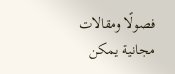فصولًا ومقالات مجانية يمكن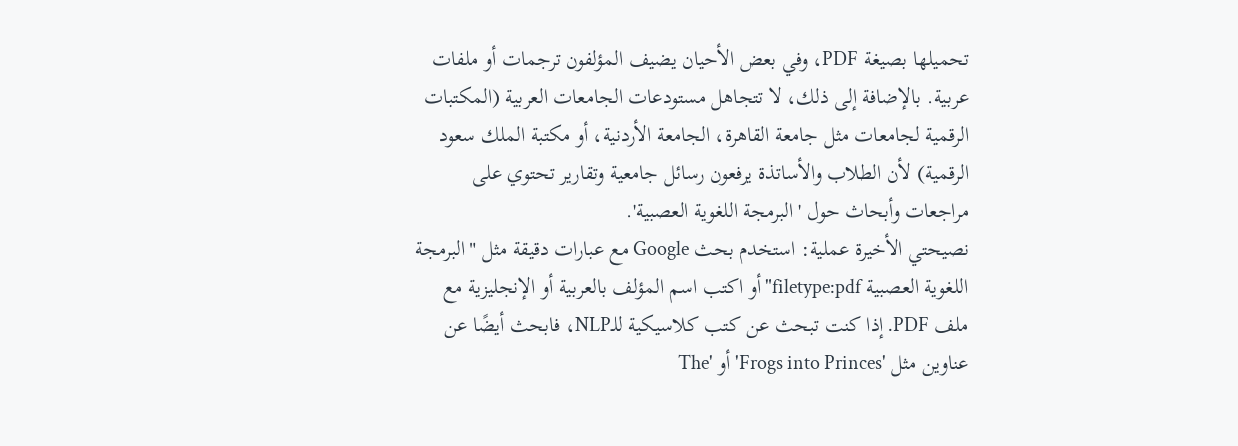تحميلها بصيغة PDF، وفي بعض الأحيان يضيف المؤلفون ترجمات أو ملفات عربية. بالإضافة إلى ذلك، لا تتجاهل مستودعات الجامعات العربية (المكتبات الرقمية لجامعات مثل جامعة القاهرة، الجامعة الأردنية، أو مكتبة الملك سعود الرقمية) لأن الطلاب والأساتذة يرفعون رسائل جامعية وتقارير تحتوي على مراجعات وأبحاث حول 'البرمجة اللغوية العصبية'.
نصيحتي الأخيرة عملية: استخدم بحث Google مع عبارات دقيقة مثل "البرمجة اللغوية العصبية filetype:pdf" أو اكتب اسم المؤلف بالعربية أو الإنجليزية مع ملف PDF. إذا كنت تبحث عن كتب كلاسيكية للـNLP، فابحث أيضًا عن عناوين مثل 'Frogs into Princes' أو 'The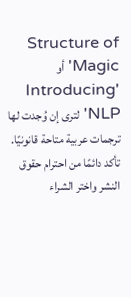Structure of Magic' أو 'Introducing NLP' لترى إن وُجدت لها ترجمات عربية متاحة قانونيًا. تأكد دائمًا من احترام حقوق النشر واختر الشراء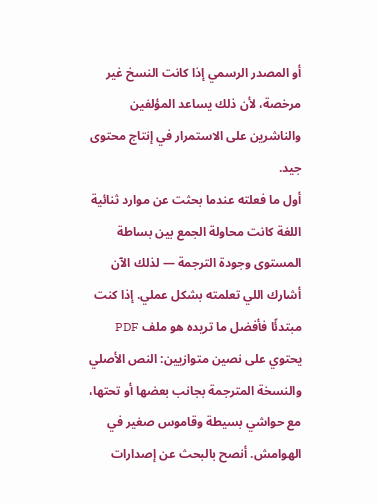أو المصدر الرسمي إذا كانت النسخ غير مرخصة، لأن ذلك يساعد المؤلفين والناشرين على الاستمرار في إنتاج محتوى جيد.
أول ما فعلته عندما بحثت عن موارد ثنائية اللغة كانت محاولة الجمع بين بساطة المستوى وجودة الترجمة — لذلك الآن أشارك اللي تعلمته بشكل عملي. إذا كنت مبتدئًا فأفضل ما تريده هو ملف PDF يحتوي على نصين متوازيين: النص الأصلي والنسخة المترجمة بجانب بعضها أو تحتها، مع حواشي بسيطة وقاموس صغير في الهوامش. أنصح بالبحث عن إصدارات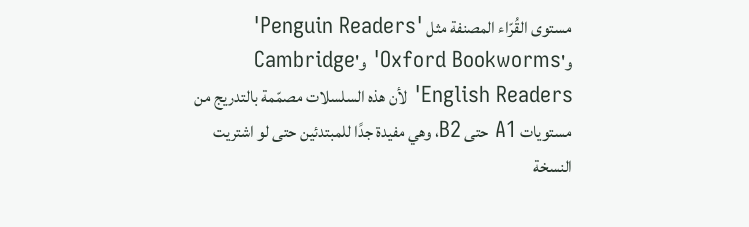مستوى القُرّاء المصنفة مثل 'Penguin Readers' و'Oxford Bookworms' و'Cambridge English Readers' لأن هذه السلسلات مصمّمة بالتدريج من مستويات A1 حتى B2، وهي مفيدة جدًا للمبتدئين حتى لو اشتريت النسخة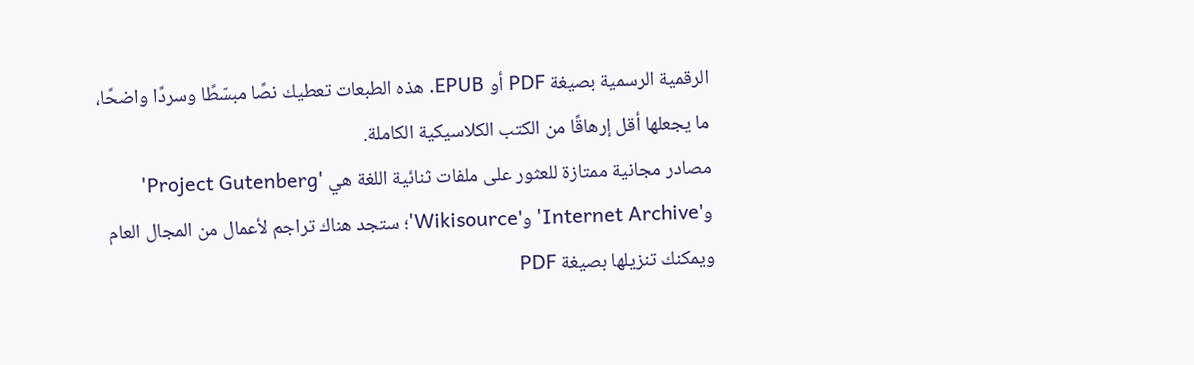الرقمية الرسمية بصيغة PDF أو EPUB. هذه الطبعات تعطيك نصًا مبسّطًا وسردًا واضحًا، ما يجعلها أقل إرهاقًا من الكتب الكلاسيكية الكاملة.
مصادر مجانية ممتازة للعثور على ملفات ثنائية اللغة هي 'Project Gutenberg' و'Internet Archive' و'Wikisource'؛ ستجد هناك تراجم لأعمال من المجال العام ويمكنك تنزيلها بصيغة PDF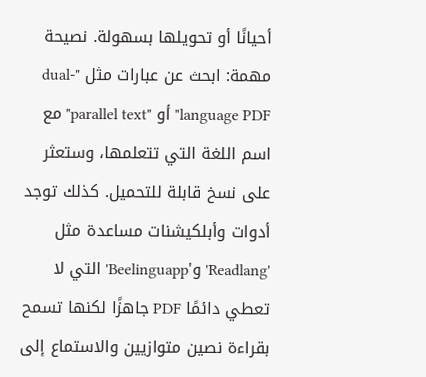أحيانًا أو تحويلها بسهولة. نصيحة مهمة: ابحث عن عبارات مثل "dual-language PDF" أو "parallel text" مع اسم اللغة التي تتعلمها، وستعثر على نسخ قابلة للتحميل. كذلك توجد أدوات وأبلكيشنات مساعدة مثل 'Readlang' و'Beelinguapp' التي لا تعطي دائمًا PDF جاهزًا لكنها تسمح بقراءة نصين متوازيين والاستماع إلى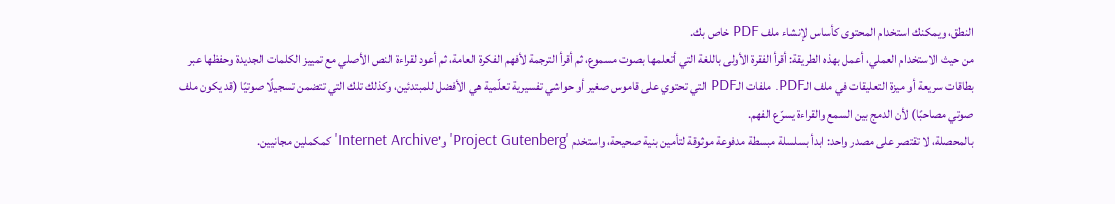النطق، ويمكنك استخدام المحتوى كأساس لإنشاء ملف PDF خاص بك.
من حيث الاستخدام العملي، أعمل بهذه الطريقة: أقرأ الفقرة الأولى باللغة التي أتعلمها بصوت مسموع، ثم أقرأ الترجمة لأفهم الفكرة العامة، ثم أعود لقراءة النص الأصلي مع تمييز الكلمات الجديدة وحفظها عبر بطاقات سريعة أو ميزة التعليقات في ملف الـPDF. ملفات الـPDF التي تحتوي على قاموس صغير أو حواشي تفسيرية تعلّمية هي الأفضل للمبتدئين، وكذلك تلك التي تتضمن تسجيلًا صوتيًا (قد يكون ملف صوتي مصاحبًا) لأن الدمج بين السمع والقراءة يسرّع الفهم.
بالمحصلة، لا تقتصر على مصدر واحد: ابدأ بسلسلة مبسطة مدفوعة موثوقة لتأمين بنية صحيحة، واستخدم 'Project Gutenberg' و'Internet Archive' كمكملين مجانيين.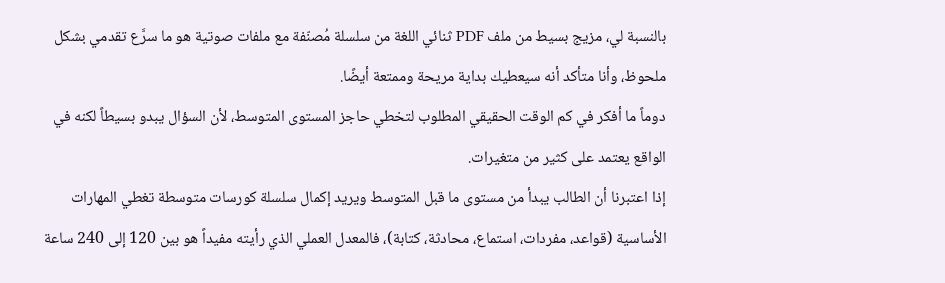بالنسبة لي، مزيج بسيط من ملف PDF ثنائي اللغة من سلسلة مُصنّفة مع ملفات صوتية هو ما سرَّع تقدمي بشكل ملحوظ، وأنا متأكد أنه سيعطيك بداية مريحة وممتعة أيضًا.
دوماً ما أفكر في كم الوقت الحقيقي المطلوب لتخطي حاجز المستوى المتوسط، لأن السؤال يبدو بسيطاً لكنه في الواقع يعتمد على كثير من متغيرات.
إذا اعتبرنا أن الطالب يبدأ من مستوى ما قبل المتوسط ويريد إكمال سلسلة كورسات متوسطة تغطي المهارات الأساسية (قواعد، مفردات، استماع، محادثة، كتابة)، فالمعدل العملي الذي رأيته مفيداً هو بين 120 إلى 240 ساعة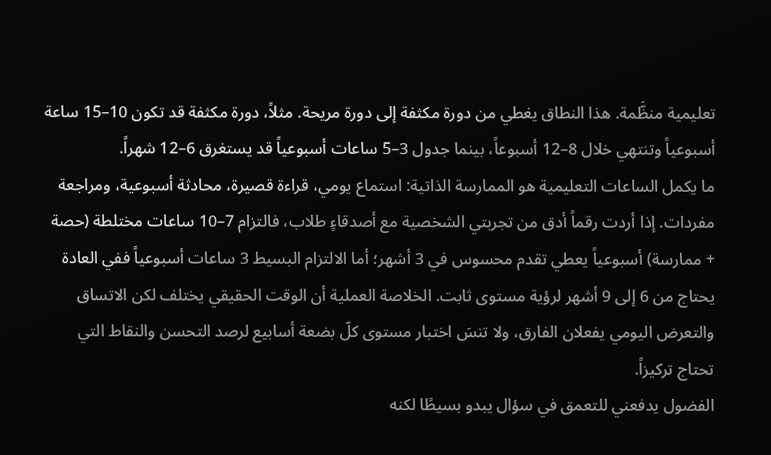تعليمية منظَّمة. هذا النطاق يغطي من دورة مكثفة إلى دورة مريحة. مثلاً، دورة مكثفة قد تكون 10–15 ساعة أسبوعياً وتنتهي خلال 8–12 أسبوعاً، بينما جدول 3–5 ساعات أسبوعياً قد يستغرق 6–12 شهراً.
ما يكمل الساعات التعليمية هو الممارسة الذاتية: استماع يومي، قراءة قصيرة، محادثة أسبوعية، ومراجعة مفردات. إذا أردت رقماً أدق من تجربتي الشخصية مع أصدقاءٍ طلاب، فالتزام 7–10 ساعات مختلطة (حصة + ممارسة) أسبوعياً يعطي تقدم محسوس في 3 أشهر؛ أما الالتزام البسيط 3 ساعات أسبوعياً ففي العادة يحتاج من 6 إلى 9 أشهر لرؤية مستوى ثابت. الخلاصة العملية أن الوقت الحقيقي يختلف لكن الاتساق والتعرض اليومي يفعلان الفارق، ولا تنسَ اختبار مستوى كلّ بضعة أسابيع لرصد التحسن والنقاط التي تحتاج تركيزاً.
الفضول يدفعني للتعمق في سؤال يبدو بسيطًا لكنه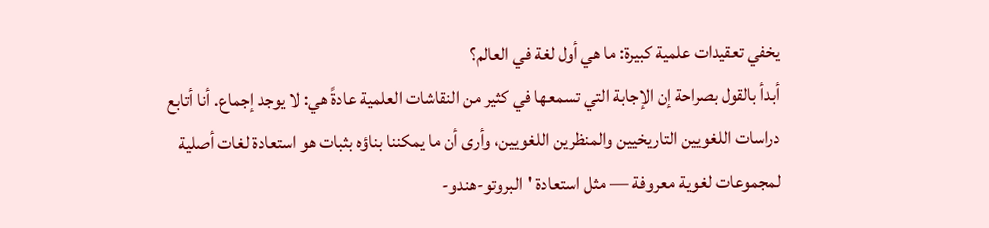يخفي تعقيدات علمية كبيرة: ما هي أول لغة في العالم؟
أبدأ بالقول بصراحة إن الإجابة التي تسمعها في كثير من النقاشات العلمية عادةً هي: لا يوجد إجماع. أنا أتابع دراسات اللغويين التاريخيين والمنظرين اللغويين، وأرى أن ما يمكننا بناؤه بثبات هو استعادة لغات أصلية لمجموعات لغوية معروفة — مثل استعادة 'البروتو-هندو-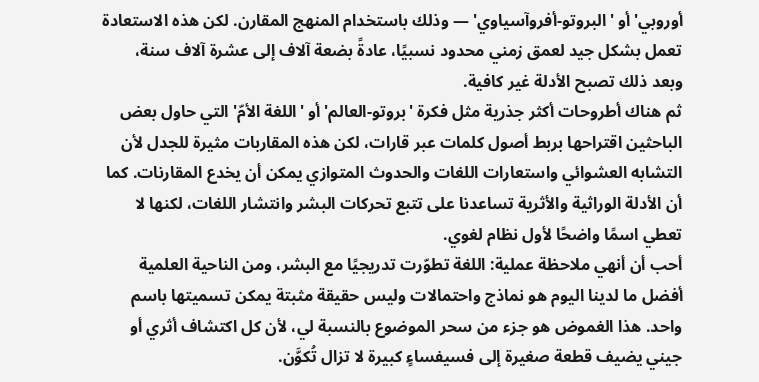أوروبي' أو 'البروتو-أفروآسياوي' — وذلك باستخدام المنهج المقارن. لكن هذه الاستعادة تعمل بشكل جيد لعمق زمني محدود نسبيًا، عادةً بضعة آلاف إلى عشرة آلاف سنة، وبعد ذلك تصبح الأدلة غير كافية.
ثم هناك أطروحات أكثر جذرية مثل فكرة 'بروتو-العالم' أو 'اللغة الأمّ' التي حاول بعض الباحثين اقتراحها بربط أصول كلمات عبر قارات، لكن هذه المقاربات مثيرة للجدل لأن التشابه العشوائي واستعارات اللغات والحدوث المتوازي يمكن أن يخدع المقارنات. كما أن الأدلة الوراثية والأثرية تساعدنا على تتبع تحركات البشر وانتشار اللغات، لكنها لا تعطي اسمًا واضحًا لأول نظام لغوي.
أحب أن أنهي ملاحظة عملية: اللغة تطوّرت تدريجيًا مع البشر، ومن الناحية العلمية أفضل ما لدينا اليوم هو نماذج واحتمالات وليس حقيقة مثبتة يمكن تسميتها باسم واحد. هذا الغموض هو جزء من سحر الموضوع بالنسبة لي، لأن كل اكتشاف أثري أو جيني يضيف قطعة صغيرة إلى فسيفساءٍ كبيرة لا تزال تُكوَّن.